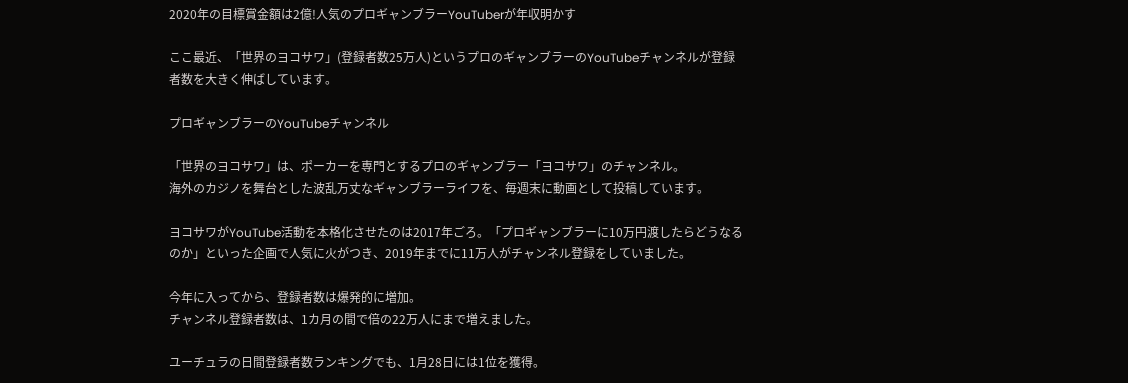2020年の目標賞金額は2億!人気のプロギャンブラーYouTuberが年収明かす

ここ最近、「世界のヨコサワ」(登録者数25万人)というプロのギャンブラーのYouTubeチャンネルが登録者数を大きく伸ばしています。

プロギャンブラーのYouTubeチャンネル

「世界のヨコサワ」は、ポーカーを専門とするプロのギャンブラー「ヨコサワ」のチャンネル。
海外のカジノを舞台とした波乱万丈なギャンブラーライフを、毎週末に動画として投稿しています。

ヨコサワがYouTube活動を本格化させたのは2017年ごろ。「プロギャンブラーに10万円渡したらどうなるのか」といった企画で人気に火がつき、2019年までに11万人がチャンネル登録をしていました。

今年に入ってから、登録者数は爆発的に増加。
チャンネル登録者数は、1カ月の間で倍の22万人にまで増えました。

ユーチュラの日間登録者数ランキングでも、1月28日には1位を獲得。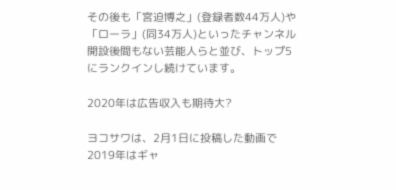その後も「宮迫博之」(登録者数44万人)や「ローラ」(同34万人)といったチャンネル開設後間もない芸能人らと並び、トップ5にランクインし続けています。

2020年は広告収入も期待大?

ヨコサワは、2月1日に投稿した動画で2019年はギャ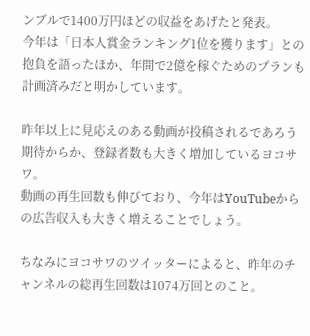ンブルで1400万円ほどの収益をあげたと発表。
今年は「日本人賞金ランキング1位を獲ります」との抱負を語ったほか、年間で2億を稼ぐためのプランも計画済みだと明かしています。

昨年以上に見応えのある動画が投稿されるであろう期待からか、登録者数も大きく増加しているヨコサワ。
動画の再生回数も伸びており、今年はYouTubeからの広告収入も大きく増えることでしょう。

ちなみにヨコサワのツイッターによると、昨年のチャンネルの総再生回数は1074万回とのこと。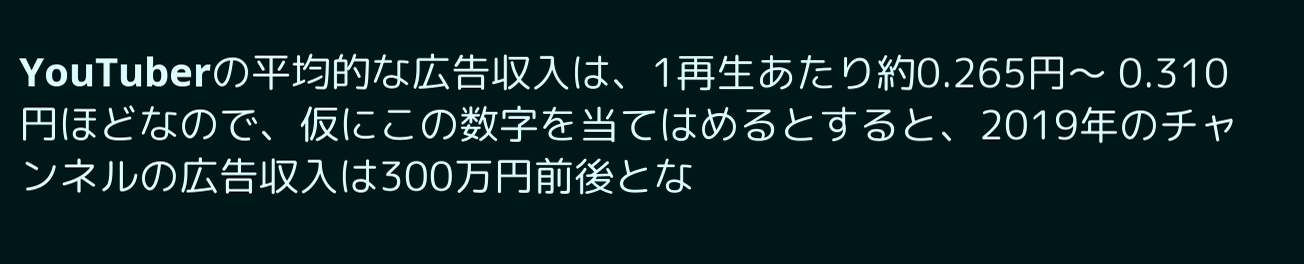YouTuberの平均的な広告収入は、1再生あたり約0.265円〜 0.310円ほどなので、仮にこの数字を当てはめるとすると、2019年のチャンネルの広告収入は300万円前後とな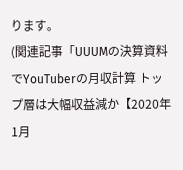ります。
(関連記事「UUUMの決算資料でYouTuberの月収計算 トップ層は大幅収益減か【2020年1月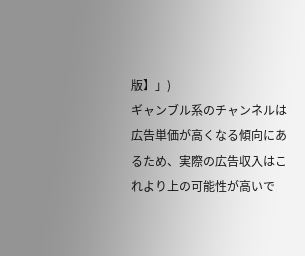版】」)
ギャンブル系のチャンネルは広告単価が高くなる傾向にあるため、実際の広告収入はこれより上の可能性が高いで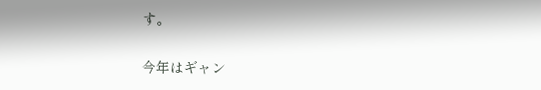す。

今年はギャン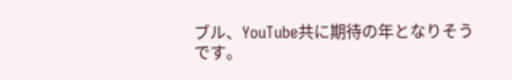ブル、YouTube共に期待の年となりそうです。